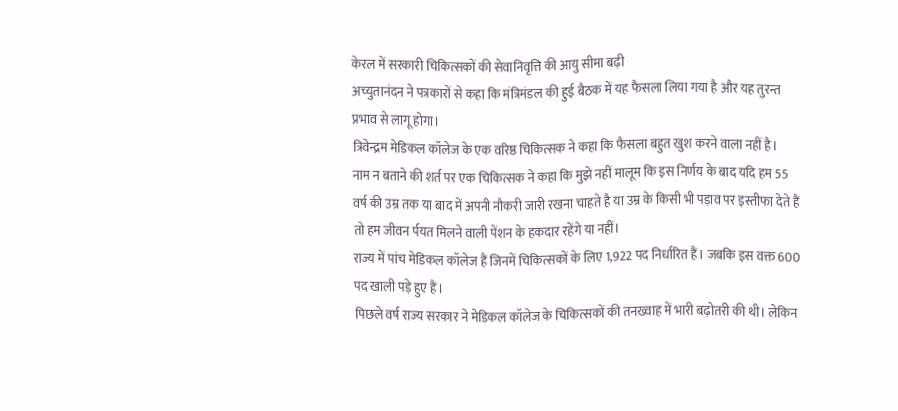केरल में सरकारी चिकित्सकों की सेवानिवृत्ति की आयु सीमा बढ़ी
अच्युतानंदन ने पत्रकारों से कहा कि मंत्रिमंडल की हुई बैठक में यह फैसला लिया गया है और यह तुरन्त प्रभाव से लागू होगा।
त्रिवेन्द्रम मेडिकल कॉलेज के एक वरिष्ठ चिकित्सक ने कहा कि फैसला बहुत खुश करने वाला नहीं है।
नाम न बताने की शर्त पर एक चिकित्सक ने कहा कि मुझे नहीं मालूम कि इस निर्णय के बाद यदि हम 55 वर्ष की उम्र तक या बाद में अपनी नौकरी जारी रखना चाहते है या उम्र के किसी भी पड़ाव पर इस्तीफा देते हैं तो हम जीवन र्पयत मिलने वाली पेंशन के हकदार रहेंगे या नहीं।
राज्य में पांच मेडिकल कॉलेज हैं जिनमें चिकित्सकों के लिए 1,922 पद निर्धारित हैं। जबकि इस वक्त 600 पद खाली पड़े हुए हैं।
पिछले वर्ष राज्य सरकार ने मेडिकल कॉलेज के चिकित्सकों की तनख्वाह में भारी बढ़ोतरी की थी। लेकिन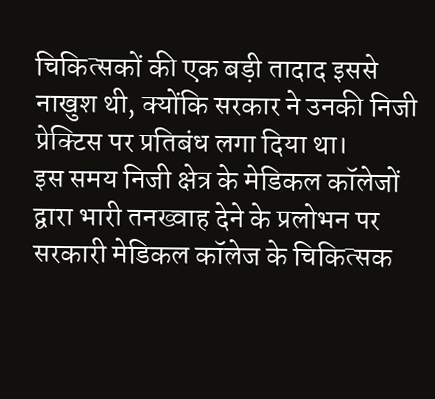चिकित्सकों की एक बड़ी तादाद इससे नाखुश थी, क्योंकि सरकार ने उनकी निजी प्रेक्टिस पर प्रतिबंध लगा दिया था।
इस समय निजी क्षेत्र के मेडिकल कॉलेजों द्वारा भारी तनख्वाह देने के प्रलोभन पर सरकारी मेडिकल कॉलेज के चिकित्सक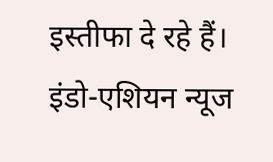इस्तीफा दे रहे हैं।
इंडो-एशियन न्यूज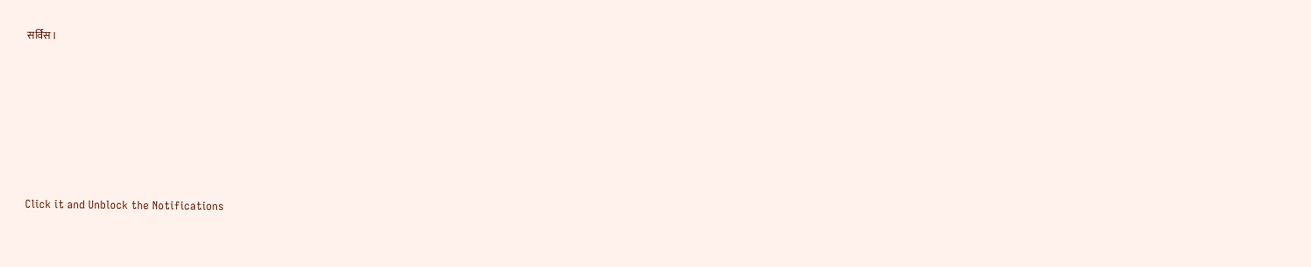सर्विस।












Click it and Unblock the Notifications